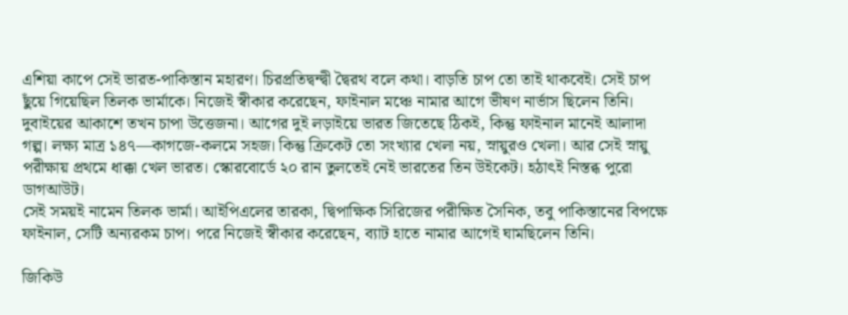এশিয়া কাপে সেই ভারত-পাকিস্তান মহারণ। চিরপ্রতিদ্বন্দ্বী দ্বৈরথ বলে কথা। বাড়তি চাপ তো তাই থাকবেই। সেই চাপ ছুঁয়ে গিয়েছিল তিলক ভার্মাকে। নিজেই স্বীকার করেছেন, ফাইনাল মঞ্চে নামার আগে ভীষণ নার্ভাস ছিলেন তিনি।
দুবাইয়ের আকাশে তখন চাপা উত্তেজনা। আগের দুই লড়াইয়ে ভারত জিতেছে ঠিকই, কিন্তু ফাইনাল মানেই আলাদা গল্প। লক্ষ্য মাত্র ১৪৭—কাগজে-কলমে সহজ। কিন্তু ক্রিকেট তো সংখ্যার খেলা নয়, স্নায়ুরও খেলা। আর সেই স্নায়ু পরীক্ষায় প্রথমে ধাক্কা খেল ভারত। স্কোরবোর্ডে ২০ রান তুলতেই নেই ভারতের তিন উইকেট। হঠাৎই নিস্তব্ধ পুরো ডাগআউট।
সেই সময়ই নামেন তিলক ভার্মা। আইপিএলের তারকা, দ্বিপাক্ষিক সিরিজের পরীক্ষিত সৈনিক, তবু পাকিস্তানের বিপক্ষে ফাইনাল, সেটি অন্যরকম চাপ। পরে নিজেই স্বীকার করেছেন, ব্যাট হাতে নামার আগেই ঘামছিলেন তিনি।

জিকিউ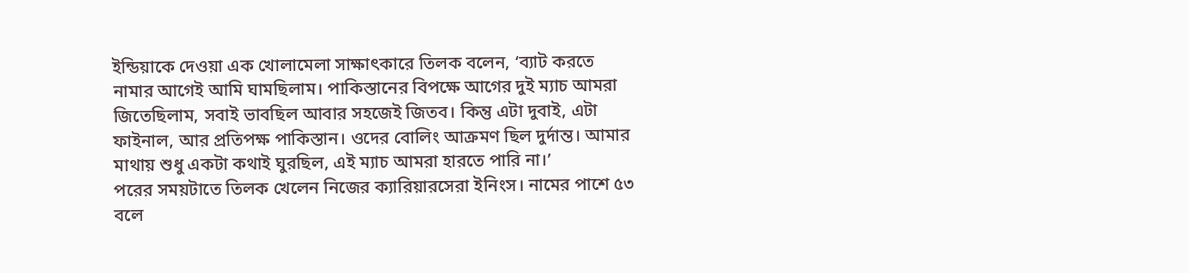ইন্ডিয়াকে দেওয়া এক খোলামেলা সাক্ষাৎকারে তিলক বলেন, ‘ব্যাট করতে নামার আগেই আমি ঘামছিলাম। পাকিস্তানের বিপক্ষে আগের দুই ম্যাচ আমরা জিতেছিলাম, সবাই ভাবছিল আবার সহজেই জিতব। কিন্তু এটা দুবাই, এটা ফাইনাল, আর প্রতিপক্ষ পাকিস্তান। ওদের বোলিং আক্রমণ ছিল দুর্দান্ত। আমার মাথায় শুধু একটা কথাই ঘুরছিল, এই ম্যাচ আমরা হারতে পারি না।’
পরের সময়টাতে তিলক খেলেন নিজের ক্যারিয়ারসেরা ইনিংস। নামের পাশে ৫৩ বলে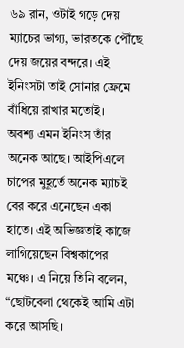৬৯ রান, ওটাই গড়ে দেয় ম্যাচের ভাগ্য, ভারতকে পৌঁছে দেয় জয়ের বন্দরে। এই ইনিংসটা তাই সোনার ফ্রেমে বাঁধিয়ে রাখার মতোই।
অবশ্য এমন ইনিংস তাঁর অনেক আছে। আইপিএলে চাপের মুহূর্তে অনেক ম্যাচই বের করে এনেছেন একা হাতে। এই অভিজ্ঞতাই কাজে লাগিয়েছেন বিশ্বকাপের মঞ্চে। এ নিয়ে তিনি বলেন, “ছোটবেলা থেকেই আমি এটা করে আসছি।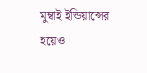মুম্বাই ইন্ডিয়ান্সের হয়েও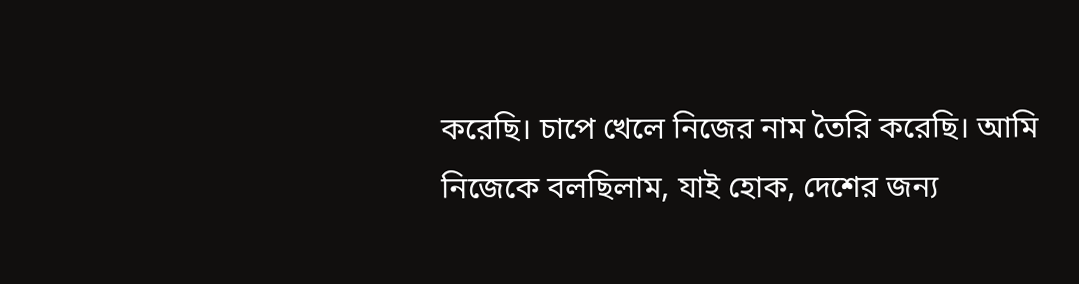করেছি। চাপে খেলে নিজের নাম তৈরি করেছি। আমি নিজেকে বলছিলাম, যাই হোক, দেশের জন্য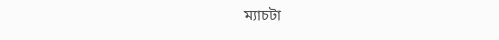ম্যাচটা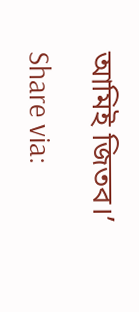আমিই জিতব।’

Share via: